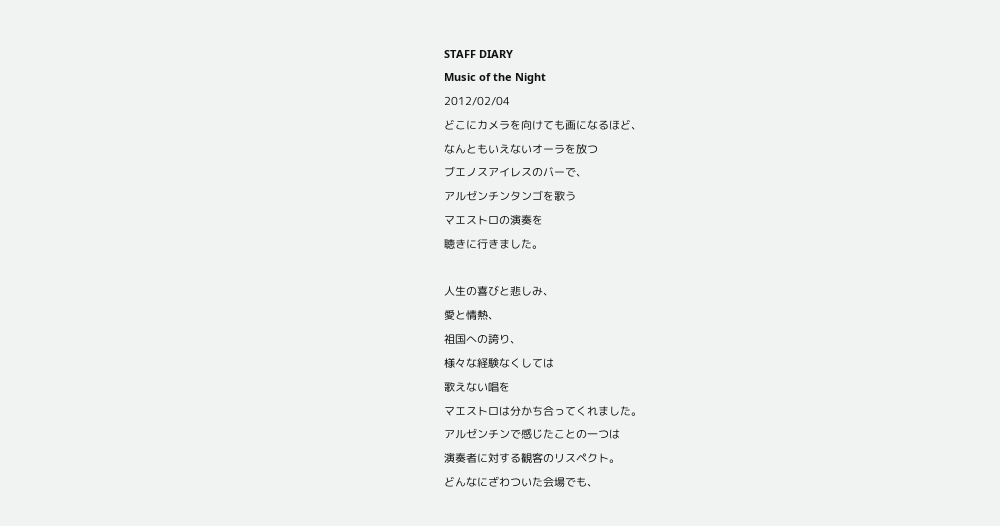STAFF DIARY
Music of the Night
2012/02/04
どこにカメラを向けても画になるほど、
なんともいえないオーラを放つ
ブエノスアイレスのバーで、
アルゼンチンタンゴを歌う
マエストロの演奏を
聴きに行きました。

人生の喜びと悲しみ、
愛と情熱、
祖国への誇り、
様々な経験なくしては
歌えない唱を
マエストロは分かち合ってくれました。
アルゼンチンで感じたことの一つは
演奏者に対する観客のリスペクト。
どんなにざわついた会場でも、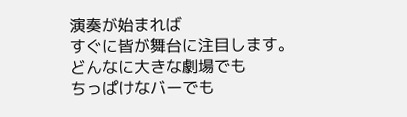演奏が始まれば
すぐに皆が舞台に注目します。
どんなに大きな劇場でも
ちっぱけなバーでも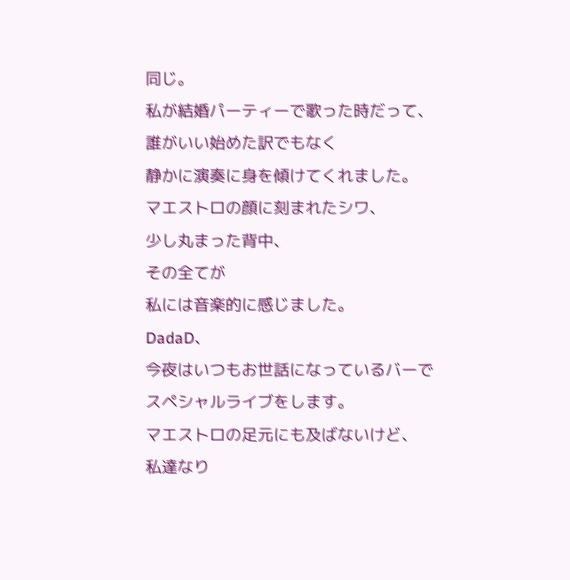同じ。
私が結婚パーティーで歌った時だって、
誰がいい始めた訳でもなく
静かに演奏に身を傾けてくれました。
マエストロの顔に刻まれたシワ、
少し丸まった背中、
その全てが
私には音楽的に感じました。
DadaD、
今夜はいつもお世話になっているバーで
スペシャルライブをします。
マエストロの足元にも及ばないけど、
私達なり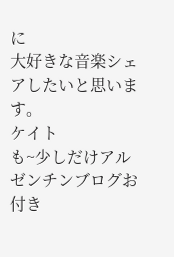に
大好きな音楽シェアしたいと思います。
ケイト
も~少しだけアルゼンチンブログお付き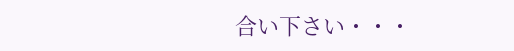合い下さい・・・